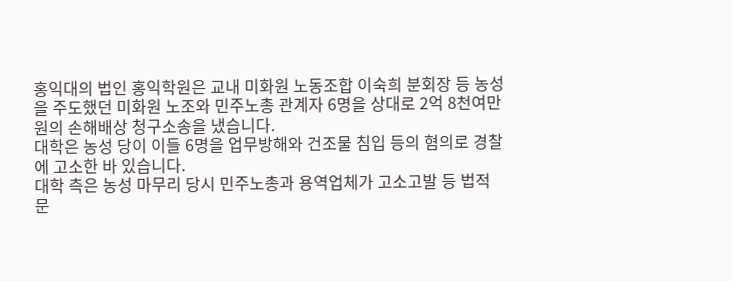홍익대의 법인 홍익학원은 교내 미화원 노동조합 이숙희 분회장 등 농성을 주도했던 미화원 노조와 민주노총 관계자 6명을 상대로 2억 8천여만 원의 손해배상 청구소송을 냈습니다.
대학은 농성 당이 이들 6명을 업무방해와 건조물 침입 등의 혐의로 경찰에 고소한 바 있습니다.
대학 측은 농성 마무리 당시 민주노총과 용역업체가 고소고발 등 법적 문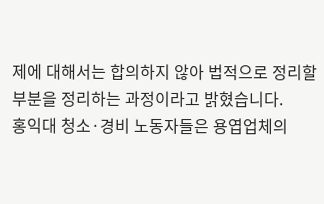제에 대해서는 합의하지 않아 법적으로 정리할 부분을 정리하는 과정이라고 밝혔습니다.
홍익대 청소·경비 노동자들은 용엽업체의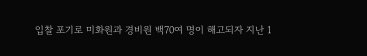입찰 포기로 미화원과 경비원 백70여 명이 해고되자 지난 1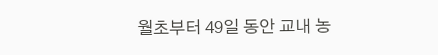월초부터 49일 동안 교내 농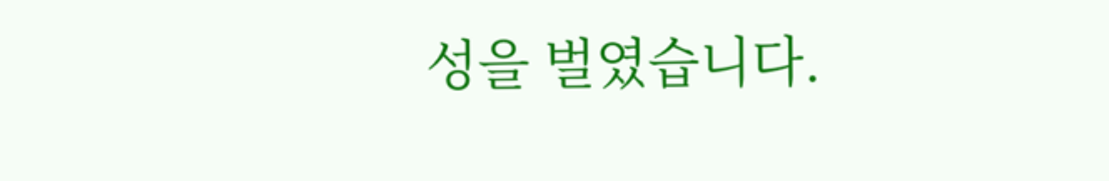성을 벌였습니다.